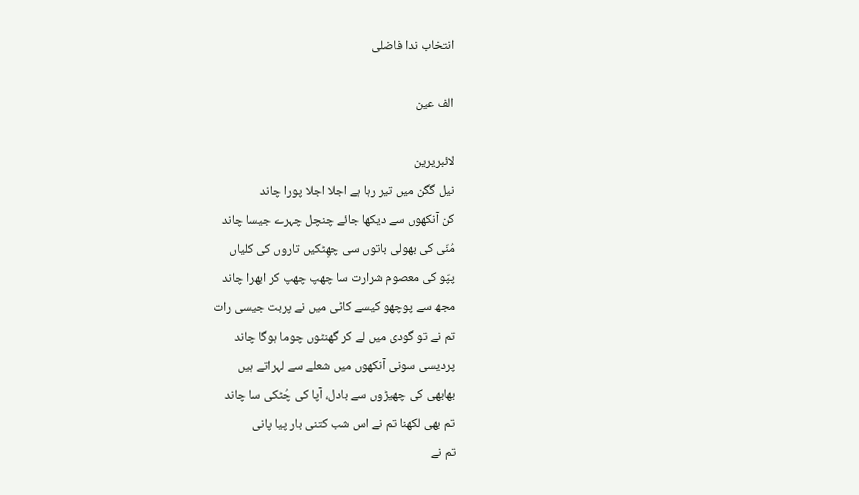انتخاب ندا فاضلی

الف عین

لائبریرین
نیل گگن میں تیر رہا ہے اجلا اجلا پورا چاند
کن آنکھوں سے دیکھا جائے چنچل چہرے جیسا چاند
مُنّی کی بھولی باتوں سی چھِٹکیں تاروں کی کلیاں
پپّو کی معصوم شرارت سا چھپ چھپ کر ابھرا چاند
مجھ سے پوچھو کیسے کاٹی میں نے پربت جیسی رات
تم نے تو گودی میں لے کر گھنٹوں چوما ہوگا چاند
پردیسی سونی آنکھوں میں شعلے سے لہراتے ہیں
بھابھی کی چھیڑوں سے بادل، آپا کی چُٹکی سا چاند
تم بھی لکھنا تم نے اس شب کتنی بار پیا پانی
تم نے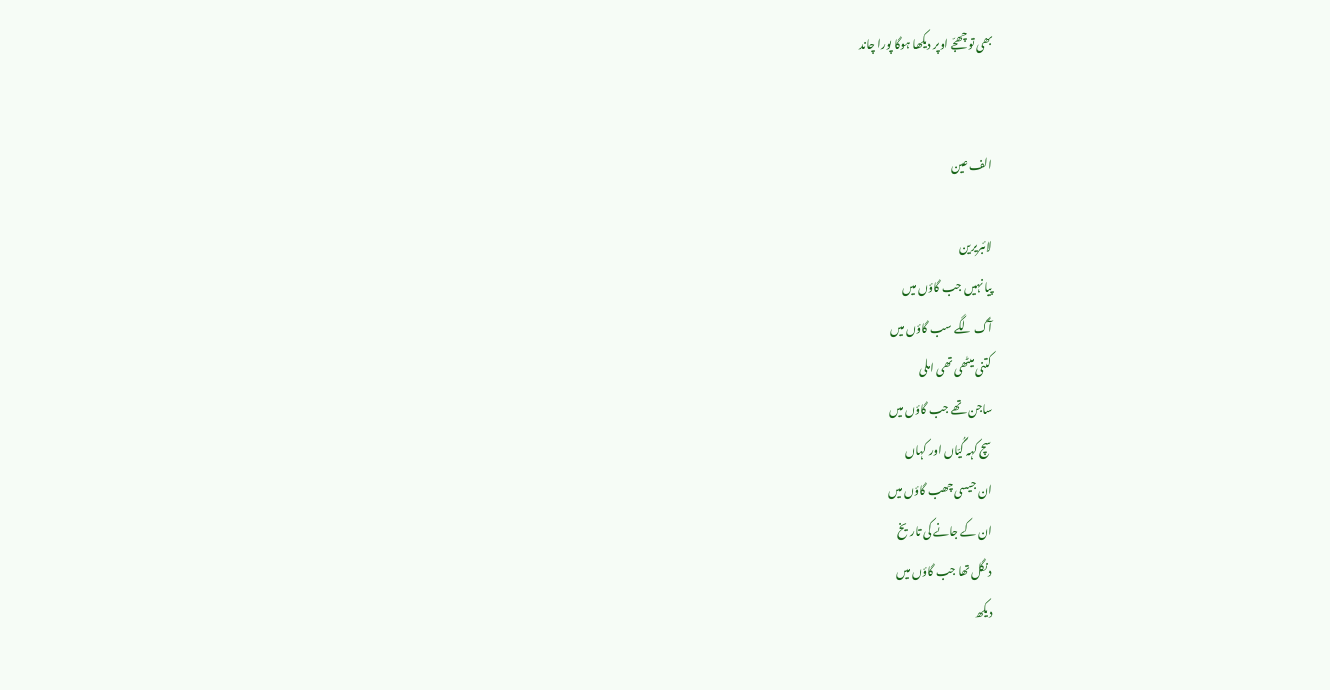بھی تو چھجّے اوپر دیکھا ہوگا پورا چاند


الف عین

لائبریرین
پیا نہیں جب گاؤں میں
آگ لگے سب گاؤں میں
کتنی میٹھی تھی املی
ساجن تھے جب گاؤں میں
سچ کہہ گُیّاں اور کہاں
ان جیسی چھب گاؤں میں
ان کے جانے کی تاریخ
دنگل تھا جب گاؤں میں
دیکھ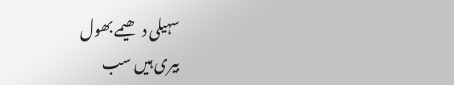سہیلی دھیمے بھول
بیری ہیں سب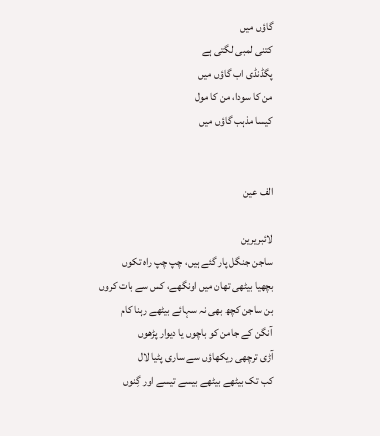گاؤں میں
کتنی لمبی لگتی ہے
پگڈنڈی اب گاؤں میں
من کا سودا، من کا مول
کیسا مذہب گاؤں میں


الف عین

لائبریرین
ساجن جنگل پار گئے ہیں، چپ چپ راہ تکوں
بچھیا بیٹھی تھان میں اونگھے، کس سے بات کروں
بن ساجن کچھ بھی نہ سہائے بیٹھے رہنا کام
آنگن کے جامن کو باچوں یا دیوار پڑھوں
آڑی ترچھی ریکھاؤں سے ساری پٹیا لال
کب تک بیٹھے بیٹھے بیسے تیسے اور گِنوں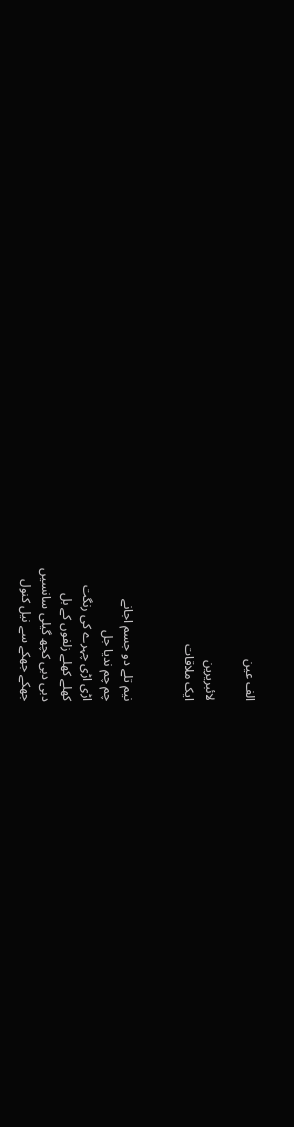الف عین

لائبریرین
ایک ملاقات


نیم تلے دو جسم اجانے
چم چم ندیا جل
اڑی اڑی چہرے کی رنگت
کھلے کھلے زلفوں کے بل
دبی دبی کچھ گیلی سانسیں
جھکے جھکے سے نیل کنول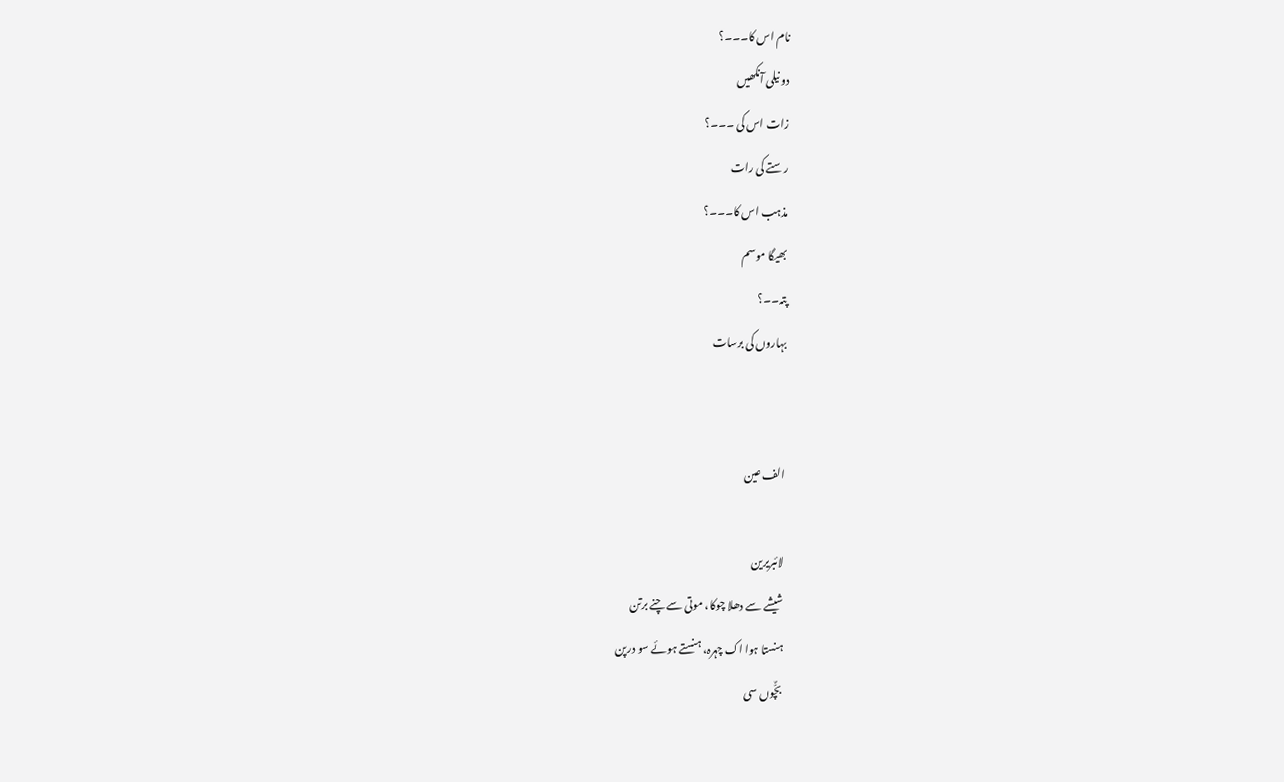نام اس کا۔۔۔؟
دو نیلی آنکھیں
زات اس کی ۔۔۔؟
رستے کی رات
مذہب اس کا۔۔۔؟
بھیگا موسم
پتہ۔۔؟
بہاروں کی برسات


الف عین

لائبریرین
شیشے سے دھلا چوکا، موتی سے چنے برتن
ہنستا ہوا اک چہرہ، ہنستے ہوئے سو درپن
بچٌّوں سی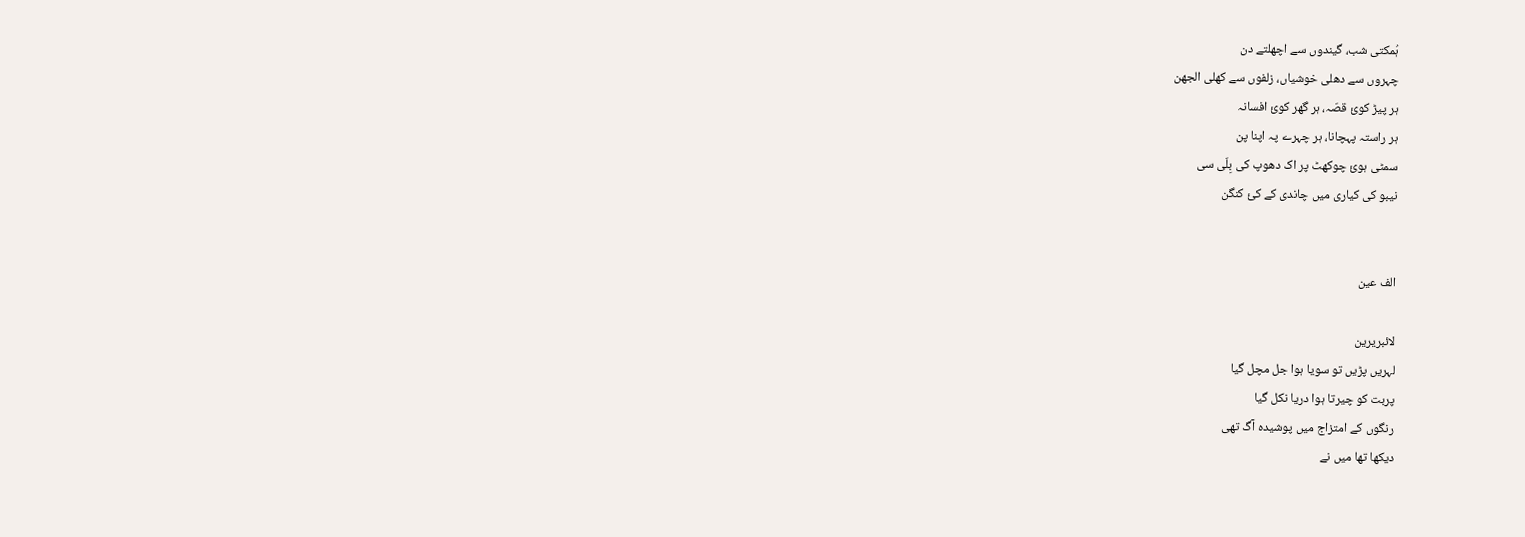ہُمکتی شب، گیندوں سے اچھلتے دن
چہروں سے دھلی خوشیاں، زلفوں سے کھلی الجھن
ہر پیڑ کوئ قصّہ، ہر گھر کوئ افسانہ
ہر راستہ پہچانا، ہر چہرے پہ اپنا پن
سمٹی ہوئ چوکھٹ پر اک دھوپ کی بِلّی سی
نیبو کی کیاری میں چاندی کے کئ کنگن


الف عین

لائبریرین
لہریں پڑیں تو سویا ہوا جل مچل گیا
پربت کو چیرتا ہوا دریا نکل گیا
رنگوں کے امتزاج میں پوشیدہ آگ تھی
دیکھا تھا میں نے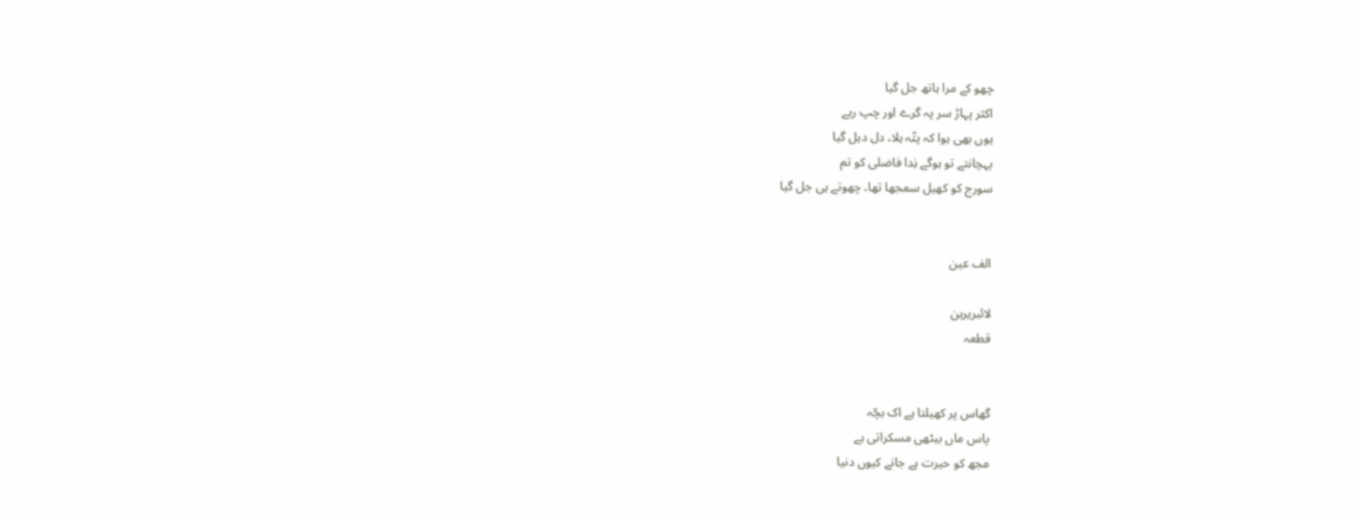چھو کے مرا ہاتھ جل گیا
اکثر پہاڑ سر پہ گرے اور چپ رہے
یوں بھی ہوا کہ پتّہ ہلا، دل دہل گیا
پہچانتے تو ہوگے نِدا فاضلی کو تم
سورج کو کھیل سمجھا تھا، چھوتے ہی جل گیا


الف عین

لائبریرین
قطعہ


گھاس پر کھیلتا ہے اک بچّہ
پاس ماں بیٹھی مسکراتی ہے
مجھ کو حیرت ہے جانے کیوں دنیا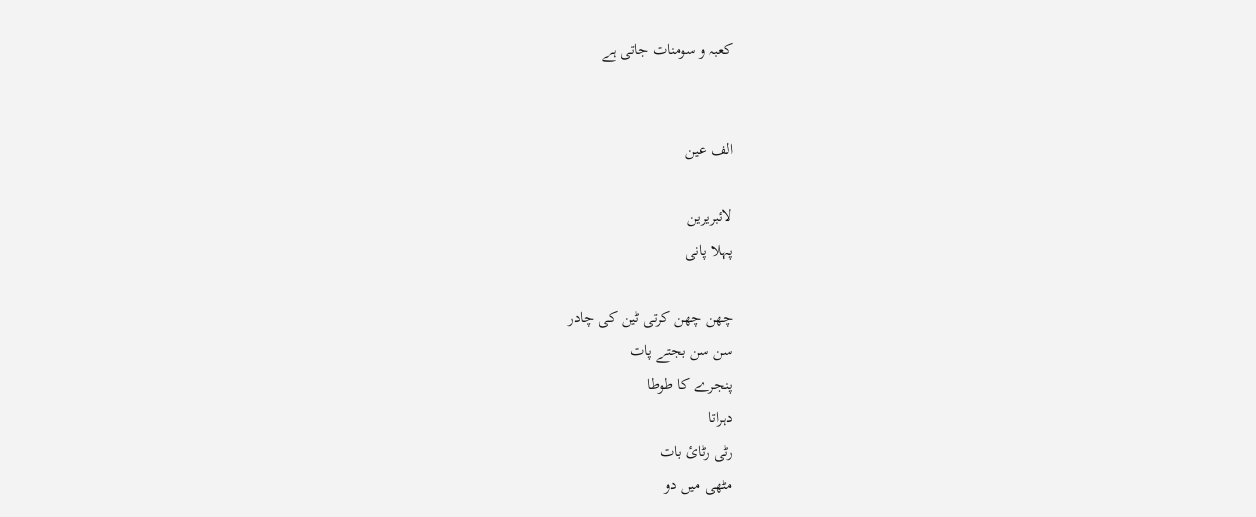کعبہ و سومنات جاتی ہے


الف عین

لائبریرین
پہلا پانی

چھن چھن کرتی ٹین کی چادر
سن سن بجتے پات
پنجرے کا طوطا
دہراتا
رٹی رٹائ بات
مٹھی میں دو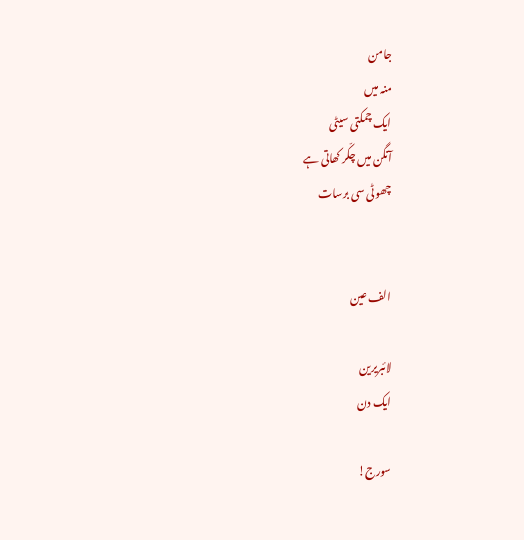جامن
منہ میں
ایک چمکتی سیٹی
آنگن میں چکّر کھاتی ہے
چھوٹی سی برسات


الف عین

لائبریرین
ایک دن

سورج!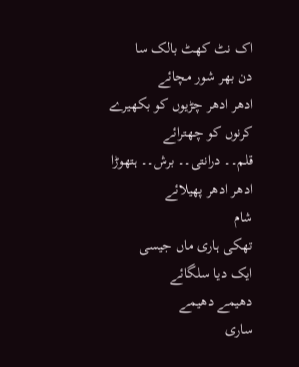اک نٹ کھٹ بالک سا
دن بھر شور مچائے
ادھر ادھر چڑیوں کو بکھیرے
کرنوں کو چھترائے
قلم۔۔ درانتی۔۔ برش۔۔ ہتھوڑا
ادھر ادھر پھیلائے
شام
تھکی ہاری ماں جیسی
ایک دیا سلگائے
دھیمے دھیمے
ساری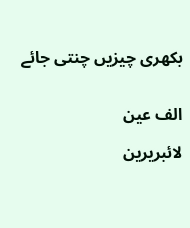بکھری چیزیں چنتی جائے


الف عین

لائبریرین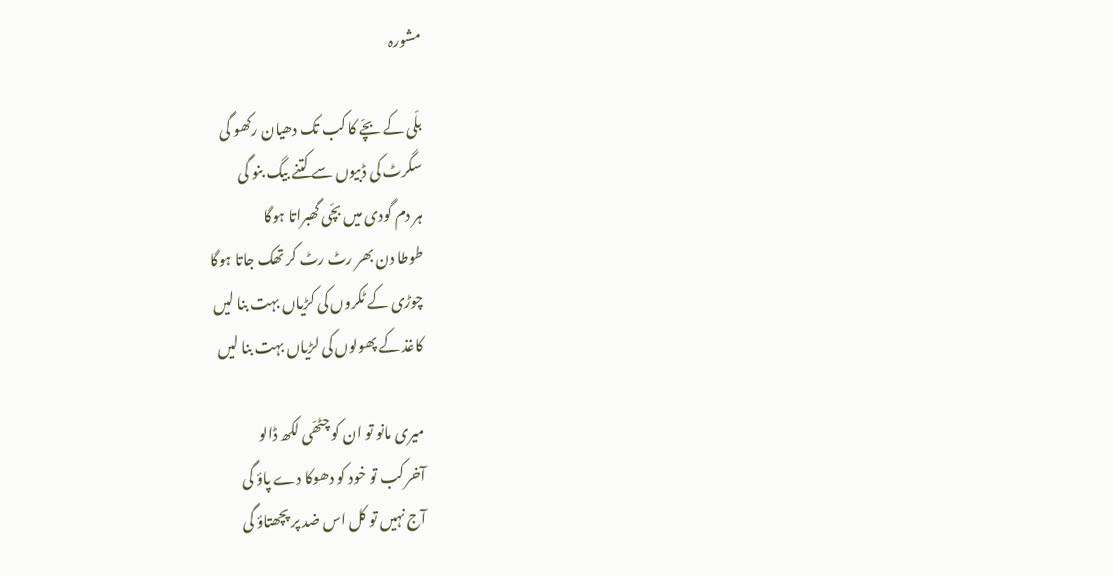مشورہ

بلّی کے بچّے کا کب تک دھیان رکھو گی
سگرٹ کی ڈبیوں سے کتنے بیگ بنو گی
ہر دم گودی میں بچّی گھبراتا ہوگا
طوطا دن بھر رٹ رٹ کر تھک جاتا ہوگا
چوڑی کے ٹکروں کی کڑیاں بہت بنا لیں
کاغذ کے پھولوں کی لڑیاں بہت بنا لیں

میری مانو تو ان کو چٹھّی لکھ ڈالو
آخر کب تو خود کو دھوکا دے پاؤ گی
آج نہیں تو کل اس ضد پر پچھتاؤ گی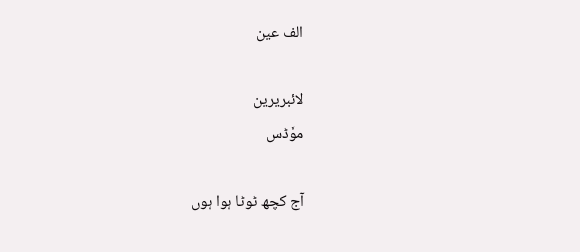الف عین

لائبریرین
موٗڈس

آج کچھ ٹوٹا ہوا ہوں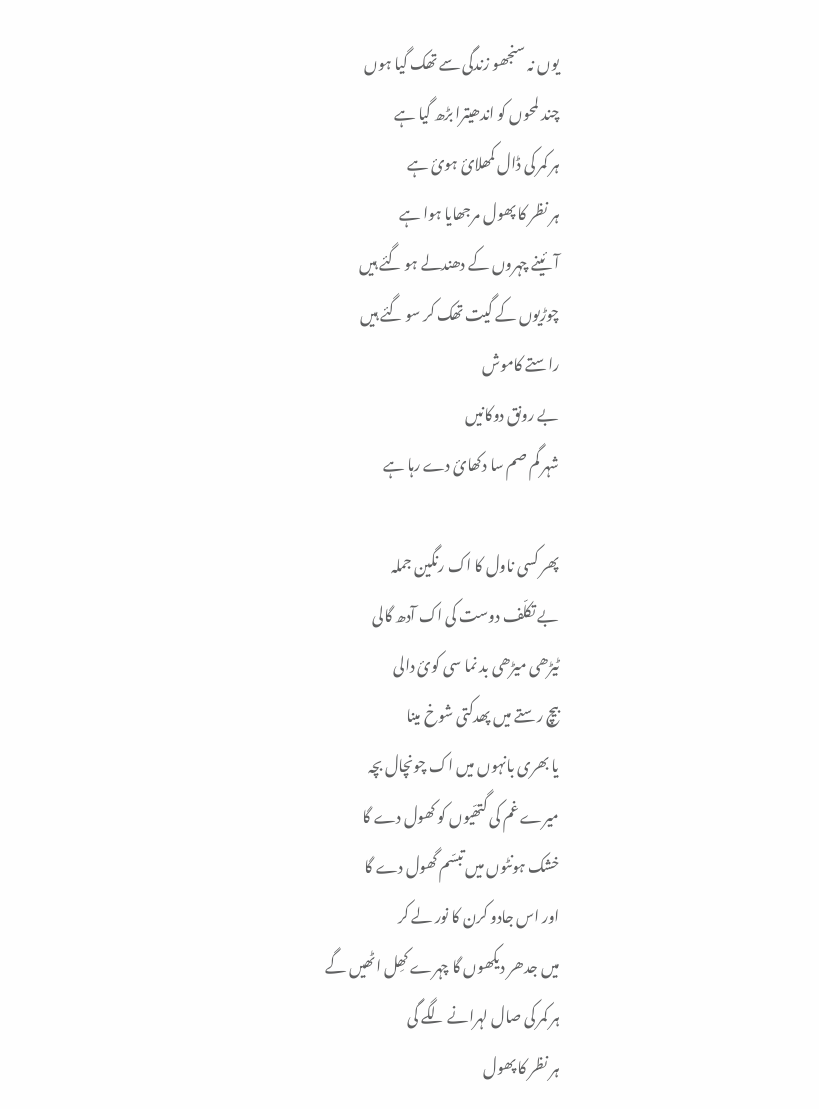یوں نہ سنجھو زندگی سے تھک گیا ہوں
چند لمحوں کو اندھیترا بڑھ گیا ہے
ہر کمر کی ڈال کمھلائ ہوئ ہے
ہر نظر کا پھول مرجھایا ہوا ہے
آئینے چہروں کے دھندلے ہو گئے ہیں
چوڑیوں کے گیت تھک کر سو گئے ہیں
راستے کاموش
بے رونق دوکانیں
شہر گم صم سا دکھائ دے رہا ہے

پھر کسی ناول کا اک رنگین جملہ
بے تکلّف دوست کی اک آدھ گالی
ٹیڑھی میڑھی بد نما سی کوئ دالی
بیچ رستے میں پھدکتی شوخ مینا
یا بھری بانہوں میں اک چونچال بچہ
میرے غم کی گتھّیوں کو کھول دے گا
خشک ہونٹوں میں تبسّم گھول دے گا
اور اس جادو کرن کا نور لے کر
میں جدھر دیکھوں گا چہرے کھِل اٹھیں گے
ہر کمر کی صال لہرانے لگے گی
ہر نظر کا پھول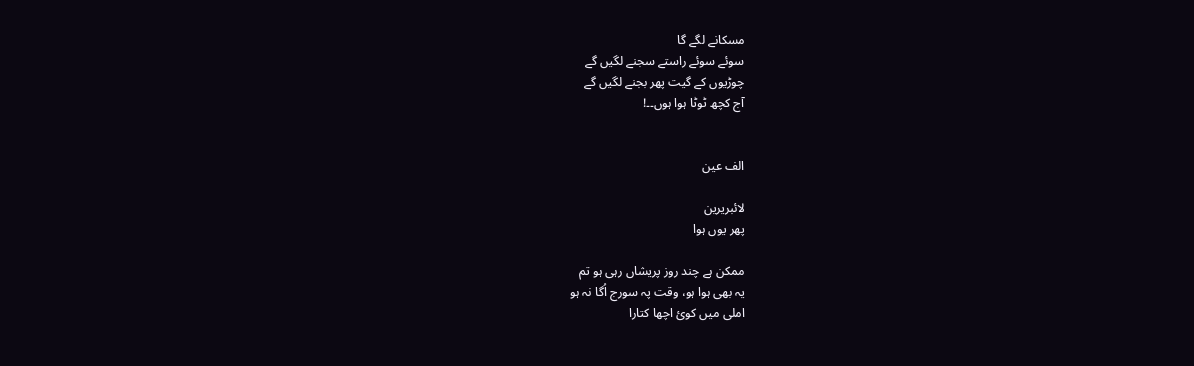مسکانے لگے گا
سوئے سوئے راستے سجنے لگیں گے
چوڑیوں کے گیت پھر بجنے لگیں گے
آج کچھ ٹوٹا ہوا ہوں۔۔!


الف عین

لائبریرین
پھر یوں ہوا

ممکن ہے چند روز پریشاں رہی ہو تم
یہ بھی ہوا ہو، وقت پہ سورج اُگا نہ ہو
املی میں کوئ اچھا کتارا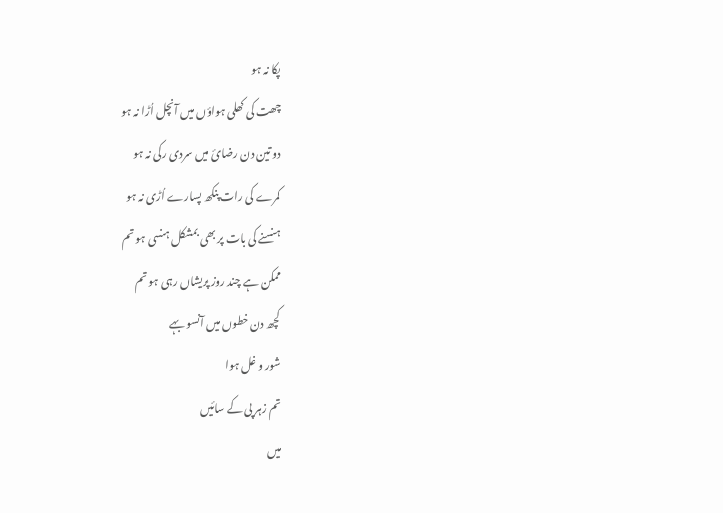پکا نہ ہو
چھت کی کھلی ہواؤں میں آنچل اُڑا نہ ہو
دو تین دن رضائ میں سردی رکی نہ ہو
کمرے کی رات پنکھ پسارے اُڑی نہ ہو
ہنسنے کی بات پر بھی بمشکل ہنسی ہو تم
ممکن ہے چند روز پریشاں رہی ہو تم
کچھ دن خطوں میں آنسو بہے
شور و غل ہوا
تم زہر پی کے سائیں
میں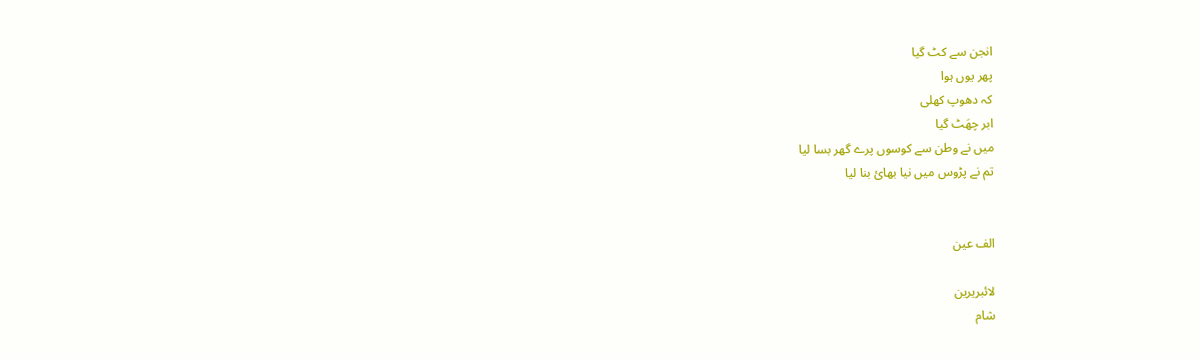انجن سے کٹ گیا
پھر یوں ہوا
کہ دھوپ کھلی
ابر چھَٹ گیا
میں نے وطن سے کوسوں پرے گھر بسا لیا
تم نے پڑوس میں نیا بھائ بنا لیا


الف عین

لائبریرین
شام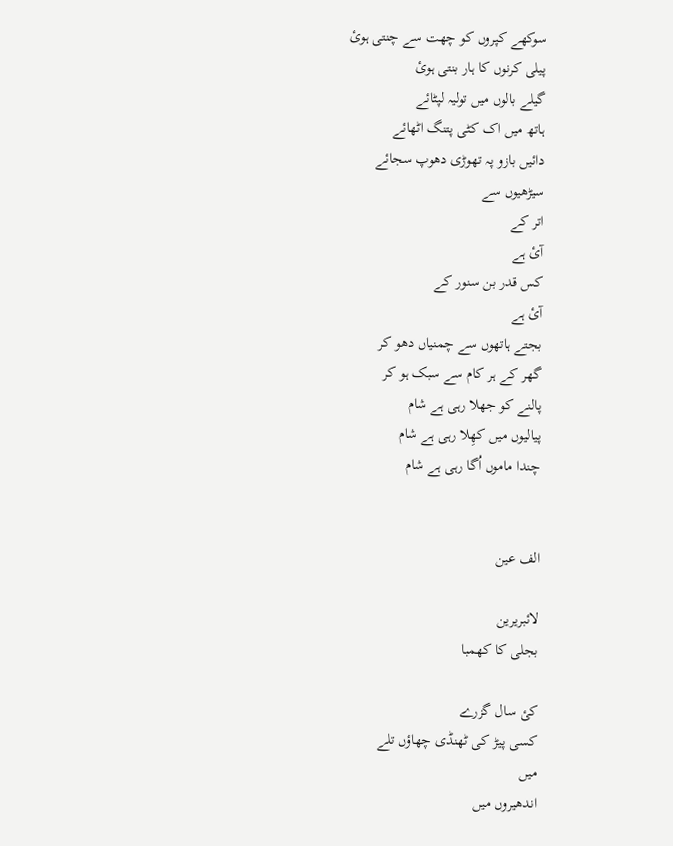سوکھے کپروں کو چھت سے چنتی ہوئ
پیلی کرنوں کا ہار بنتی ہوئ
گیلے بالوں میں تولیہ لپٹائے
ہاتھ میں اک کٹی پتنگ اٹھائے
دائیں بازو پہ تھوڑی دھوپ سجائے
سیڑھیوں سے
اتر کے
آئ ہے
کس قدر بن سنور کے
آئ ہے
بجتے ہاتھوں سے چمنیاں دھو کر
گھر کے ہر کام سے سبک ہو کر
پالنے کو جھلا رہی ہے شام
پیالیوں میں کھِلا رہی ہے شام
چندا ماموں اُگا رہی ہے شام


الف عین

لائبریرین
بجلی کا کھمبا

کئ سال گزرے
کسی پیڑ کی ٹھنڈی چھاؤں تلے
میں
اندھیروں میں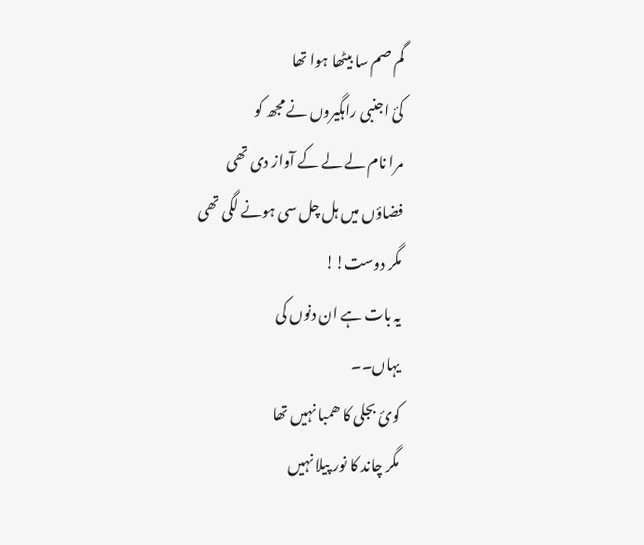گم صم سا بیٹھا ہوا تھا
کئ اجنبی راہگیروں نے مجھ کو
مرا نام لے لے کے آواز دی تھی
فضاؤں میں ہل چل سی ہونے لگی تھی
مگر دوست!!
یہ بات ہے ان دنوں کی
یہاں۔۔
کوئ بجلی کا ھمبا نہیں تھا
مگر چاند کا نور پیلا نہیں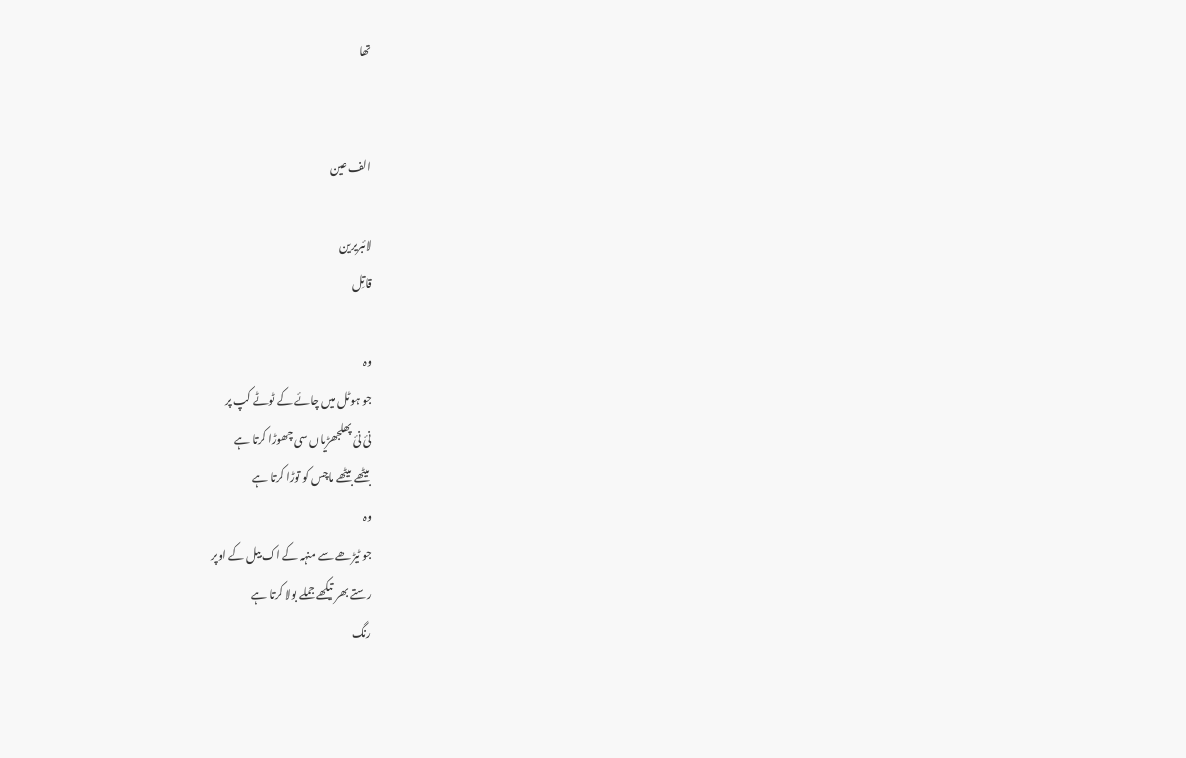تھا


الف عین

لائبریرین
قاتِل

وہ
جو ہوٹل میں چائے کے ٹوٹے کپ پر
نئ نئ پھلجھڑیاں سی چھوڑا کرتا ہے
بیٹھے بیٹھے ماچس کو توڑا کرتا ہے
وہ
جو ٹیڑھے سے منہہ کے اک بیل کے اوپر
رستے بھر تیکھے جملے بولا کرتا ہے
رنگ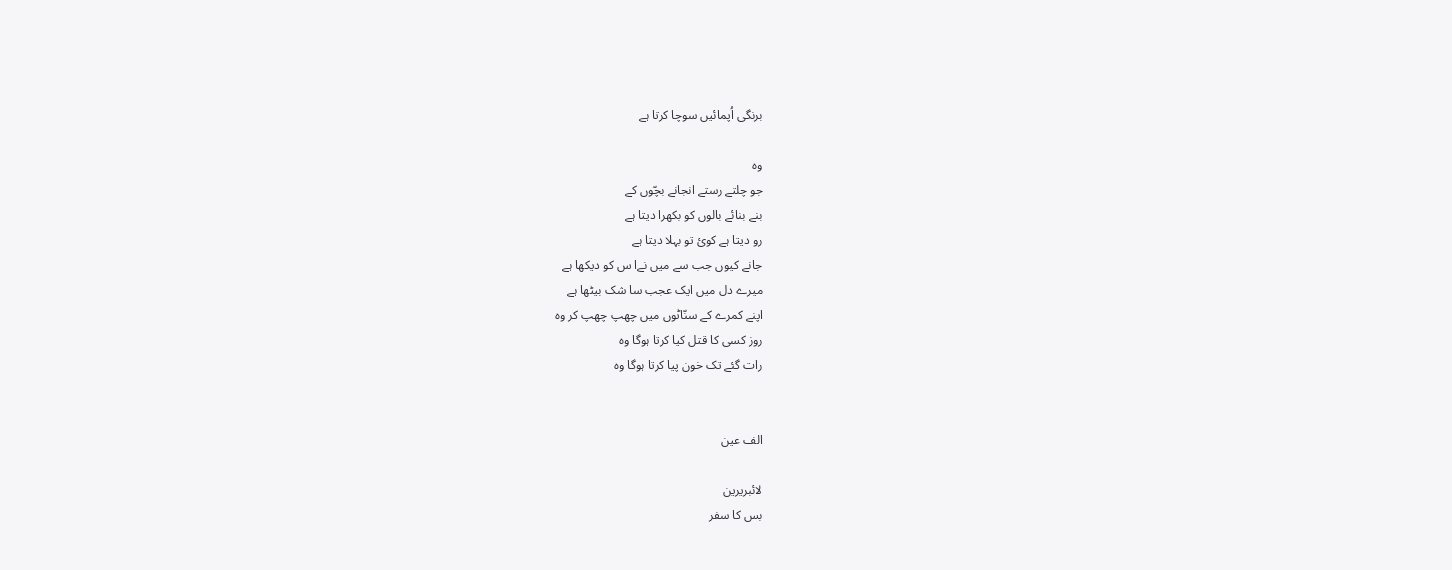برنگی اُپمائیں سوچا کرتا ہے

وہ
جو چلتے رستے انجانے بچّوں کے
بنے بنائے بالوں کو بکھرا دیتا ہے
رو دیتا ہے کوئ تو بہلا دیتا ہے
جانے کیوں جب سے میں نےا س کو دیکھا ہے
میرے دل میں ایک عجب سا شک بیٹھا ہے
اپنے کمرے کے سنّاٹوں میں چھپ چھپ کر وہ
روز کسی کا قتل کیا کرتا ہوگا وہ
رات گئے تک خون پیا کرتا ہوگا وہ


الف عین

لائبریرین
بس کا سفر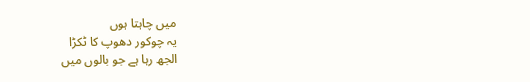میں چاہتا ہوں
یہ چوکور دھوپ کا ٹکڑا
الجھ رہا ہے جو بالوں میں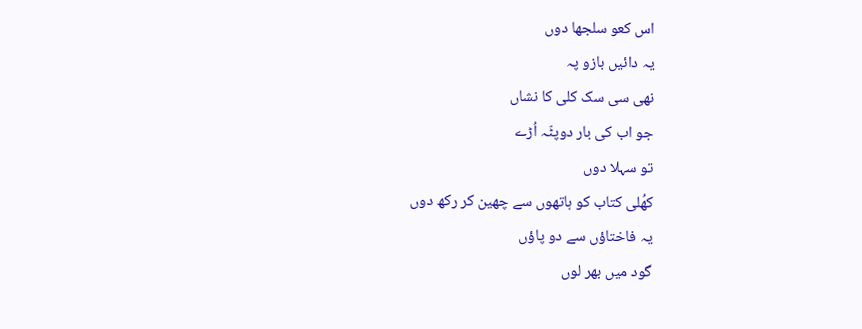اس کعو سلجھا دوں
یہ دائیں بازو پہ
نھی سی سک کلی کا نشاں
جو اب کی بار دوپٹّہ اُڑے
تو سہلا دوں
کھُلی کتاب کو ہاتھوں سے چھین کر رکھ دوں
یہ فاختاؤں سے دو پاؤں
گود میں بھر لوں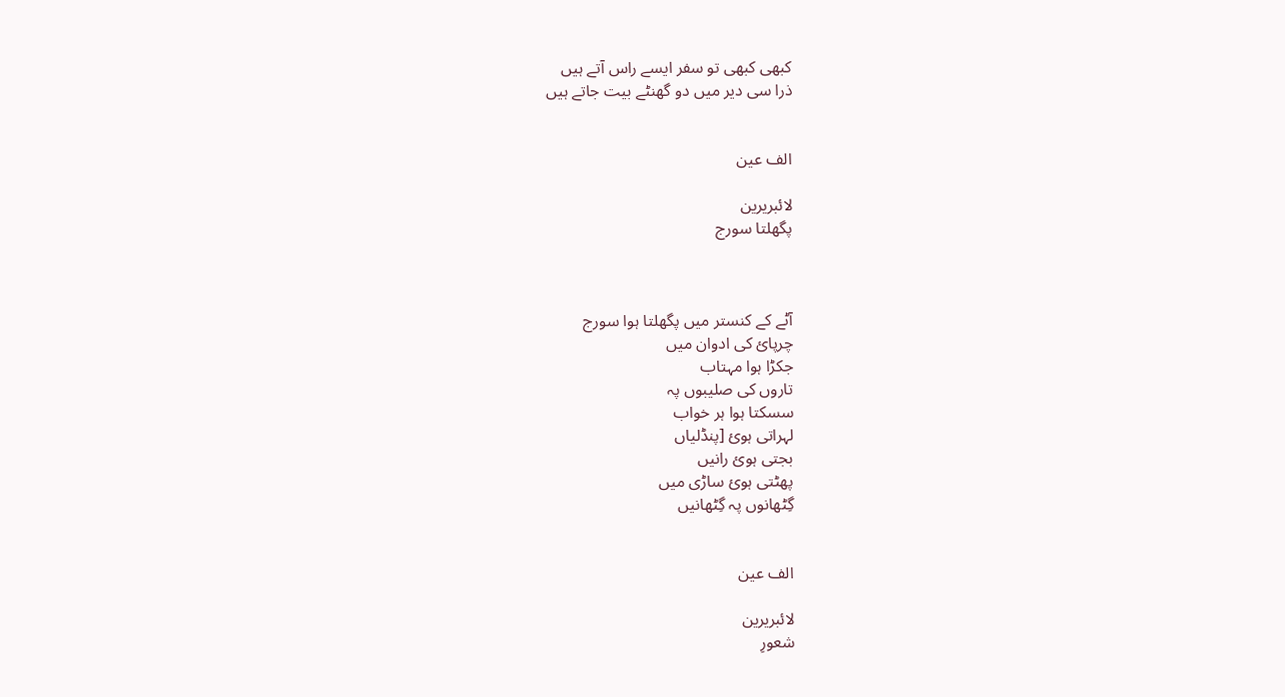کبھی کبھی تو سفر ایسے راس آتے ہیں
ذرا سی دیر میں دو گھنٹے بیت جاتے ہیں


الف عین

لائبریرین
پگھلتا سورج



آٹے کے کنستر میں پگھلتا ہوا سورج
چرپائ کی ادوان میں
جکڑا ہوا مہتاب
تاروں کی صلیبوں پہ
سسکتا ہوا ہر خواب
لہراتی ہوئ [پنڈلیاں
بجتی ہوئ رانیں
پھٹتی ہوئ ساڑی میں
گِٹھانوں پہ گِٹھانیں


الف عین

لائبریرین
شعورِ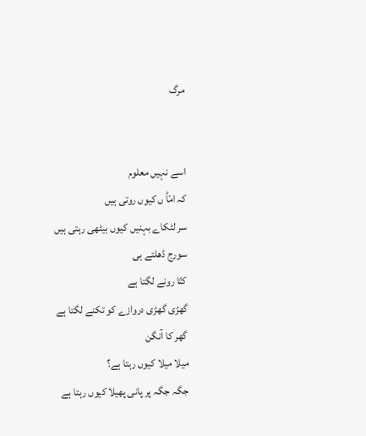مرگ


اسے نہیں معلوم
کہ امّاؕ ں کیوں روتی ہیں
سر لٹکاے بہنیں کیوں بیٹھی رہتی ہیں
سورج ڈھلتے ہی
کتّا رونے لگتا ہے
گھڑی گھڑی دروازے کو تکنے لگتا ہے
گھر کا آنگن
میلا میلا کیوں رہتا ہے؟
جگہ جگہ پر پانی پھیلا کیوں رہتا ہے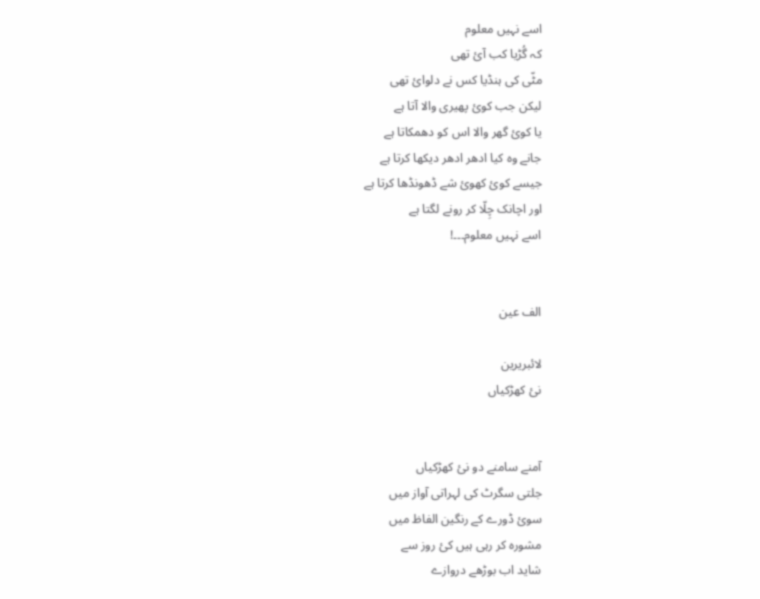اسے نہیں معلوم
کہ گُڑیا کب آئ تھی
مٹّی کی ہنڈیا کس نے دلوائ تھی
لیکن جب کوئ پھیری والا آتا ہے
یا کوئ گھر والا اس کو دھمکاتا ہے
جانے وہ کیا ادھر ادھر دیکھا کرتا ہے
جیسے کوئ کھوئ شے ڈھونڈھا کرتا ہے
اور اچانک چِلّا کر رونے لگتا ہے
اسے نہیں معلوم۔۔۔!


الف عین

لائبریرین
نئ کھڑکیاں


آمنے سامنے دو نئ کھڑکیاں
جلتی سگرٹ کی لہراتی آواز میں
سوئ ڈورے کے رنگین الفاظ میں
مشورہ کر رہی ہیں کئ روز سے
شاید اب بوڑھے دروازے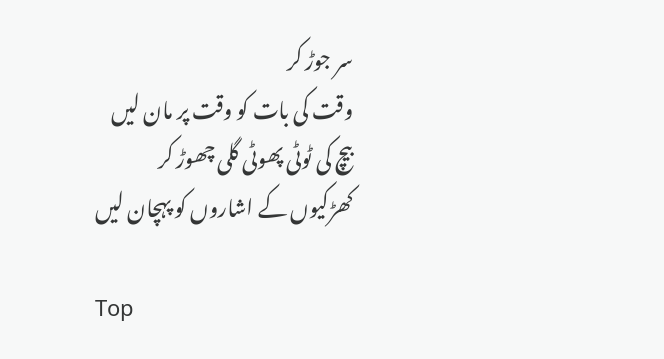سر جوڑ کر
وقت کی بات کو وقت پر مان لیں
بیچ کی ٹوٹی پھوٹی گلی چھوڑ کر
کھڑکیوں کے اشاروں کو پہچان لیں

Top